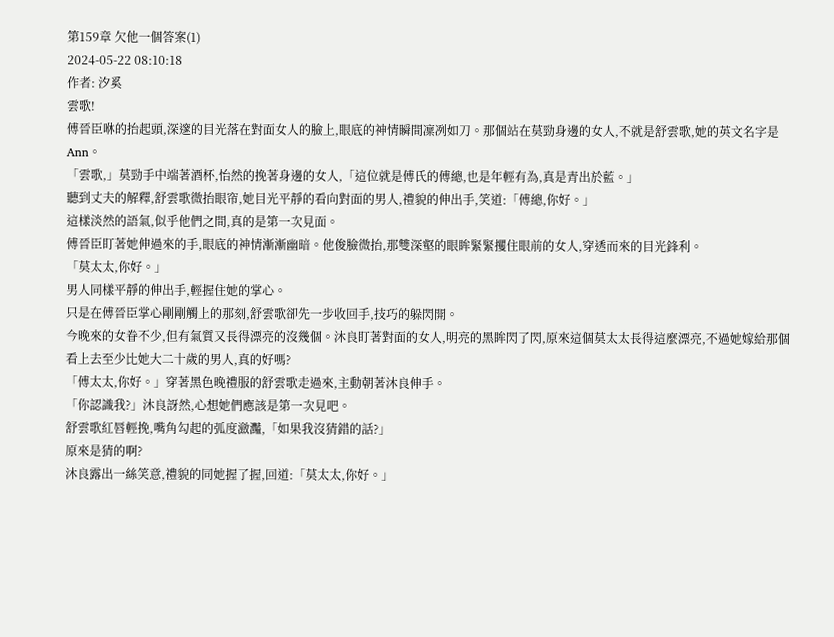第159章 欠他一個答案(1)
2024-05-22 08:10:18
作者: 汐奚
雲歌!
傅晉臣咻的抬起頭,深邃的目光落在對面女人的臉上,眼底的神情瞬間凜冽如刀。那個站在莫勁身邊的女人,不就是舒雲歌,她的英文名字是Ann。
「雲歌,」莫勁手中端著酒杯,怡然的挽著身邊的女人,「這位就是傅氏的傅總,也是年輕有為,真是青出於藍。」
聽到丈夫的解釋,舒雲歌微抬眼帘,她目光平靜的看向對面的男人,禮貌的伸出手,笑道:「傅總,你好。」
這樣淡然的語氣,似乎他們之間,真的是第一次見面。
傅晉臣盯著她伸過來的手,眼底的神情漸漸幽暗。他俊臉微抬,那雙深壑的眼眸緊緊攫住眼前的女人,穿透而來的目光鋒利。
「莫太太,你好。」
男人同樣平靜的伸出手,輕握住她的掌心。
只是在傅晉臣掌心剛剛觸上的那刻,舒雲歌卻先一步收回手,技巧的躲閃開。
今晚來的女眷不少,但有氣質又長得漂亮的沒幾個。沐良盯著對面的女人,明亮的黑眸閃了閃,原來這個莫太太長得這麼漂亮,不過她嫁給那個看上去至少比她大二十歲的男人,真的好嗎?
「傅太太,你好。」穿著黑色晚禮服的舒雲歌走過來,主動朝著沐良伸手。
「你認識我?」沐良訝然,心想她們應該是第一次見吧。
舒雲歌紅唇輕挽,嘴角勾起的弧度瀲灩,「如果我沒猜錯的話?」
原來是猜的啊?
沐良露出一絲笑意,禮貌的同她握了握,回道:「莫太太,你好。」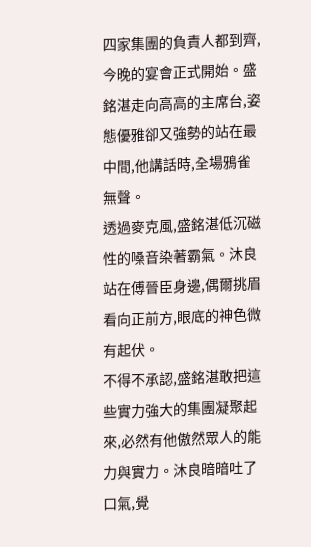四家集團的負責人都到齊,今晚的宴會正式開始。盛銘湛走向高高的主席台,姿態優雅卻又強勢的站在最中間,他講話時,全場鴉雀無聲。
透過麥克風,盛銘湛低沉磁性的嗓音染著霸氣。沐良站在傅晉臣身邊,偶爾挑眉看向正前方,眼底的神色微有起伏。
不得不承認,盛銘湛敢把這些實力強大的集團凝聚起來,必然有他傲然眾人的能力與實力。沐良暗暗吐了口氣,覺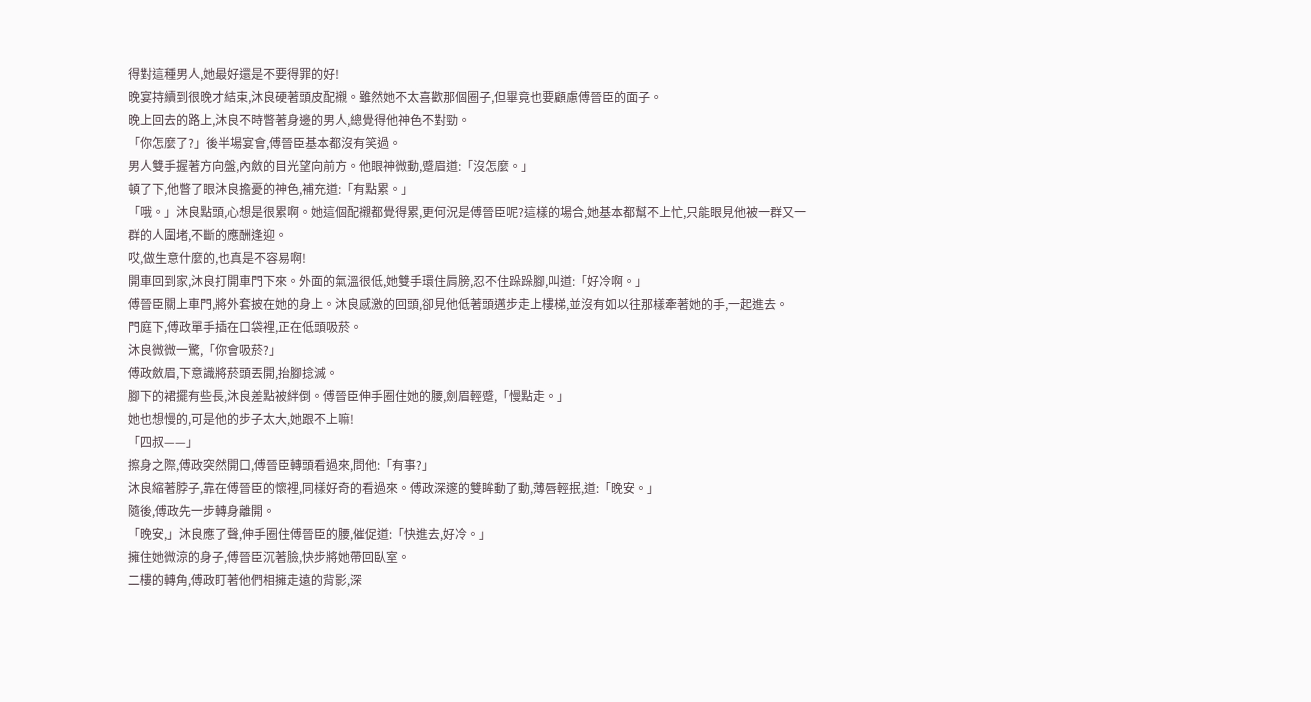得對這種男人,她最好還是不要得罪的好!
晚宴持續到很晚才結束,沐良硬著頭皮配襯。雖然她不太喜歡那個圈子,但畢竟也要顧慮傅晉臣的面子。
晚上回去的路上,沐良不時瞥著身邊的男人,總覺得他神色不對勁。
「你怎麼了?」後半場宴會,傅晉臣基本都沒有笑過。
男人雙手握著方向盤,內斂的目光望向前方。他眼神微動,蹙眉道:「沒怎麼。」
頓了下,他瞥了眼沐良擔憂的神色,補充道:「有點累。」
「哦。」沐良點頭,心想是很累啊。她這個配襯都覺得累,更何況是傅晉臣呢?這樣的場合,她基本都幫不上忙,只能眼見他被一群又一群的人圍堵,不斷的應酬逢迎。
哎,做生意什麼的,也真是不容易啊!
開車回到家,沐良打開車門下來。外面的氣溫很低,她雙手環住肩膀,忍不住跺跺腳,叫道:「好冷啊。」
傅晉臣關上車門,將外套披在她的身上。沐良感激的回頭,卻見他低著頭邁步走上樓梯,並沒有如以往那樣牽著她的手,一起進去。
門庭下,傅政單手插在口袋裡,正在低頭吸菸。
沐良微微一驚,「你會吸菸?」
傅政斂眉,下意識將菸頭丟開,抬腳捻滅。
腳下的裙擺有些長,沐良差點被絆倒。傅晉臣伸手圈住她的腰,劍眉輕蹙,「慢點走。」
她也想慢的,可是他的步子太大,她跟不上嘛!
「四叔——」
擦身之際,傅政突然開口,傅晉臣轉頭看過來,問他:「有事?」
沐良縮著脖子,靠在傅晉臣的懷裡,同樣好奇的看過來。傅政深邃的雙眸動了動,薄唇輕抿,道:「晚安。」
隨後,傅政先一步轉身離開。
「晚安,」沐良應了聲,伸手圈住傅晉臣的腰,催促道:「快進去,好冷。」
擁住她微涼的身子,傅晉臣沉著臉,快步將她帶回臥室。
二樓的轉角,傅政盯著他們相擁走遠的背影,深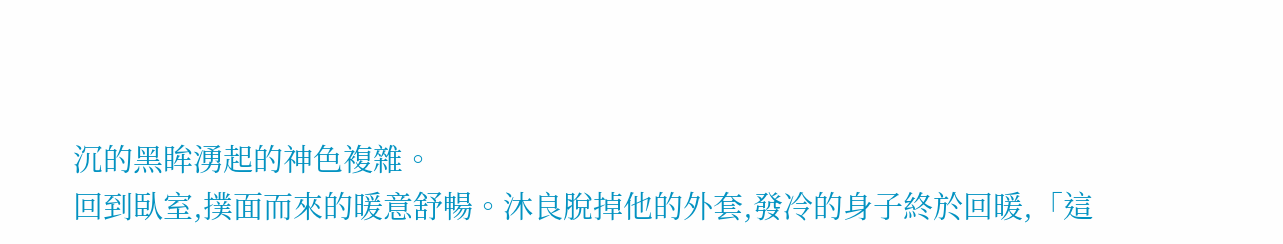沉的黑眸湧起的神色複雜。
回到臥室,撲面而來的暖意舒暢。沐良脫掉他的外套,發冷的身子終於回暖,「這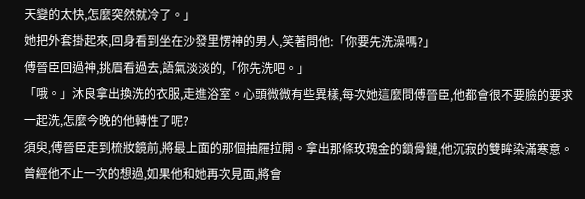天變的太快,怎麼突然就冷了。」
她把外套掛起來,回身看到坐在沙發里愣神的男人,笑著問他:「你要先洗澡嗎?」
傅晉臣回過神,挑眉看過去,語氣淡淡的,「你先洗吧。」
「哦。」沐良拿出換洗的衣服,走進浴室。心頭微微有些異樣,每次她這麼問傅晉臣,他都會很不要臉的要求一起洗,怎麼今晚的他轉性了呢?
須臾,傅晉臣走到梳妝鏡前,將最上面的那個抽屜拉開。拿出那條玫瑰金的鎖骨鏈,他沉寂的雙眸染滿寒意。
曾經他不止一次的想過,如果他和她再次見面,將會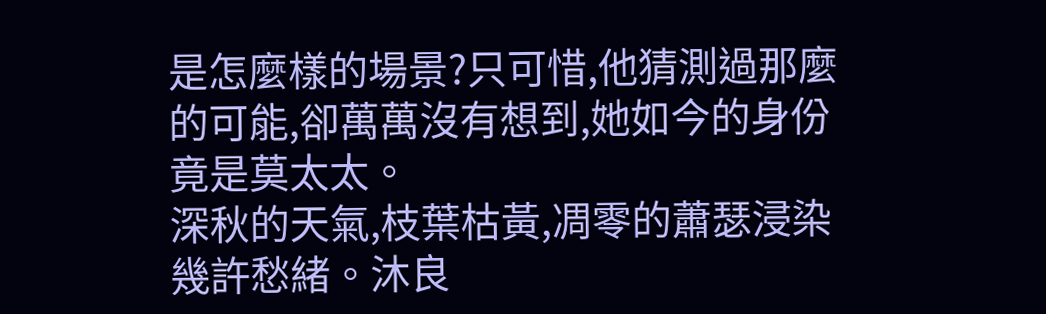是怎麼樣的場景?只可惜,他猜測過那麼的可能,卻萬萬沒有想到,她如今的身份竟是莫太太。
深秋的天氣,枝葉枯黃,凋零的蕭瑟浸染幾許愁緒。沐良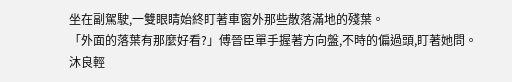坐在副駕駛,一雙眼睛始終盯著車窗外那些散落滿地的殘葉。
「外面的落葉有那麼好看?」傅晉臣單手握著方向盤,不時的偏過頭,盯著她問。
沐良輕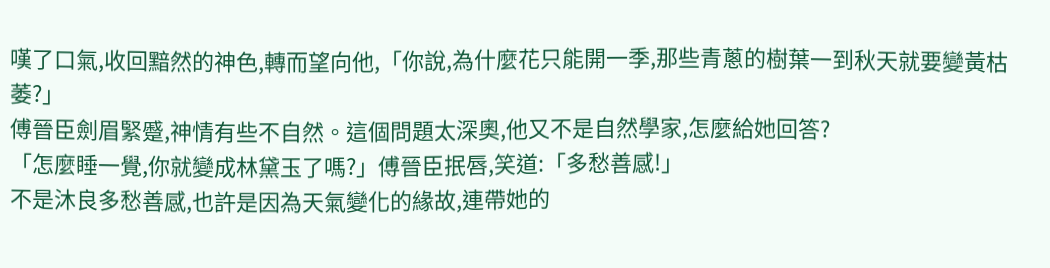嘆了口氣,收回黯然的神色,轉而望向他,「你說,為什麼花只能開一季,那些青蔥的樹葉一到秋天就要變黃枯萎?」
傅晉臣劍眉緊蹙,神情有些不自然。這個問題太深奧,他又不是自然學家,怎麼給她回答?
「怎麼睡一覺,你就變成林黛玉了嗎?」傅晉臣抿唇,笑道:「多愁善感!」
不是沐良多愁善感,也許是因為天氣變化的緣故,連帶她的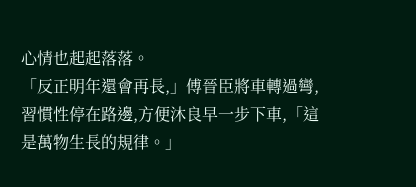心情也起起落落。
「反正明年還會再長,」傅晉臣將車轉過彎,習慣性停在路邊,方便沐良早一步下車,「這是萬物生長的規律。」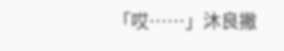「哎……」沐良撇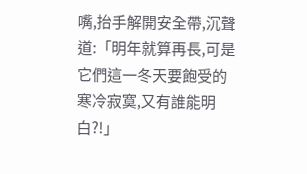嘴,抬手解開安全帶,沉聲道:「明年就算再長,可是它們這一冬天要飽受的寒冷寂寞,又有誰能明白?!」